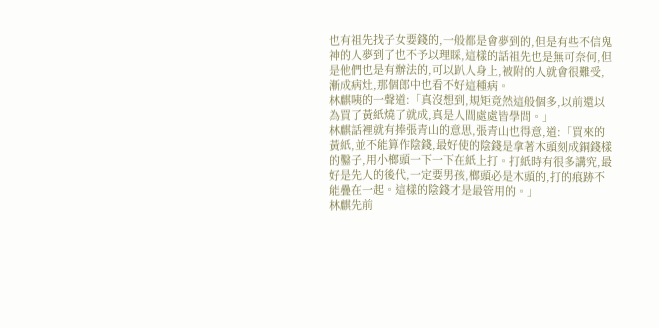也有祖先找子女要錢的,一般都是會夢到的,但是有些不信鬼神的人夢到了也不予以理睬,這樣的話祖先也是無可奈何,但是他們也是有辦法的,可以趴人身上,被附的人就會很難受,漸成病灶,那個郎中也看不好這種病。
林麒咦的一聲道:「真沒想到,規矩竟然這般個多,以前還以為買了黃紙燒了就成,真是人間處處皆學問。」
林麒話裡就有捧張青山的意思,張青山也得意,道:「買來的黃紙,並不能算作陰錢,最好使的陰錢是拿著木頭刻成銅錢樣的鑿子,用小榔頭一下一下在紙上打。打紙時有很多講究,最好是先人的後代,一定要男孩,榔頭必是木頭的,打的痕跡不能疊在一起。這樣的陰錢才是最管用的。」
林麒先前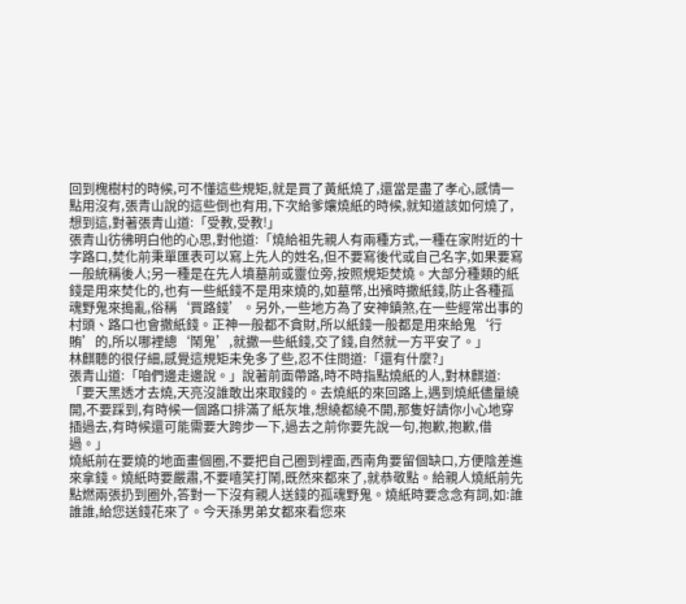回到槐樹村的時候,可不懂這些規矩,就是買了黃紙燒了,還當是盡了孝心,感情一點用沒有,張青山說的這些倒也有用,下次給爹孃燒紙的時候,就知道該如何燒了,想到這,對著張青山道:「受教,受教!」
張青山彷彿明白他的心思,對他道:「燒給祖先親人有兩種方式,一種在家附近的十字路口,焚化前秉單匯表可以寫上先人的姓名,但不要寫後代或自己名字,如果要寫一般統稱後人;另一種是在先人墳墓前或靈位旁,按照規矩焚燒。大部分種類的紙錢是用來焚化的,也有一些紙錢不是用來燒的,如墓幣,出殯時撒紙錢,防止各種孤魂野鬼來搗亂,俗稱‘買路錢’。另外,一些地方為了安神鎮煞,在一些經常出事的村頭、路口也會撒紙錢。正神一般都不貪財,所以紙錢一般都是用來給鬼‘行賄’的,所以哪裡總‘鬧鬼’,就撒一些紙錢,交了錢,自然就一方平安了。」
林麒聽的很仔細,感覺這規矩未免多了些,忍不住問道:「還有什麼?」
張青山道:「咱們邊走邊說。」說著前面帶路,時不時指點燒紙的人,對林麒道:「要天黑透才去燒,天亮沒誰敢出來取錢的。去燒紙的來回路上,遇到燒紙儘量繞開,不要踩到,有時候一個路口排滿了紙灰堆,想繞都繞不開,那隻好請你小心地穿插過去,有時候還可能需要大跨步一下,過去之前你要先說一句,抱歉,抱歉,借過。」
燒紙前在要燒的地面畫個圈,不要把自己圈到裡面,西南角要留個缺口,方便陰差進來拿錢。燒紙時要嚴肅,不要嘻笑打鬧,既然來都來了,就恭敬點。給親人燒紙前先點燃兩張扔到圈外,答對一下沒有親人送錢的孤魂野鬼。燒紙時要念念有詞,如:誰誰誰,給您送錢花來了。今天孫男弟女都來看您來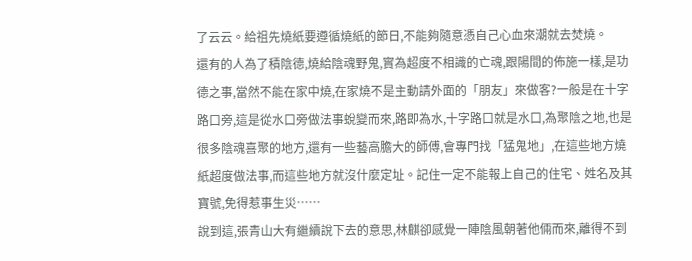了云云。給祖先燒紙要遵循燒紙的節日,不能夠隨意憑自己心血來潮就去焚燒。
還有的人為了積陰德,燒給陰魂野鬼,實為超度不相識的亡魂,跟陽間的佈施一樣,是功德之事,當然不能在家中燒,在家燒不是主動請外面的「朋友」來做客?一般是在十字路口旁,這是從水口旁做法事蛻變而來,路即為水,十字路口就是水口,為聚陰之地,也是很多陰魂喜聚的地方,還有一些藝高膽大的師傅,會專門找「猛鬼地」,在這些地方燒紙超度做法事,而這些地方就沒什麼定址。記住一定不能報上自己的住宅、姓名及其寶號,免得惹事生災……
說到這,張青山大有繼續說下去的意思,林麒卻感覺一陣陰風朝著他倆而來,離得不到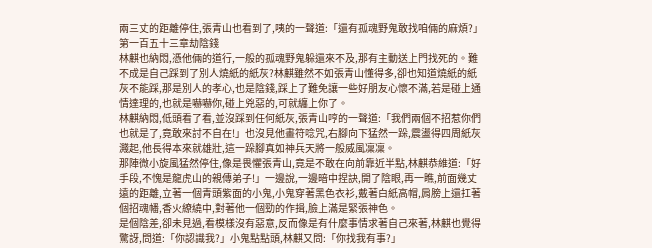兩三丈的距離停住,張青山也看到了,咦的一聲道:「還有孤魂野鬼敢找咱倆的麻煩?」
第一百五十三章劫陰錢
林麒也納悶,憑他倆的道行,一般的孤魂野鬼躲還來不及,那有主動送上門找死的。難不成是自己踩到了別人燒紙的紙灰?林麒雖然不如張青山懂得多,卻也知道燒紙的紙灰不能踩,那是別人的孝心,也是陰錢,踩上了難免讓一些好朋友心懷不滿,若是碰上通情達理的,也就是嚇嚇你,碰上兇惡的,可就纏上你了。
林麒納悶,低頭看了看,並沒踩到任何紙灰,張青山哼的一聲道:「我們兩個不招惹你們也就是了,竟敢來討不自在!」也沒見他畫符唸咒,右腳向下猛然一跺,震盪得四周紙灰濺起,他長得本來就雄壯,這一跺腳真如神兵天將一般威風凜凜。
那陣微小旋風猛然停住,像是畏懼張青山,竟是不敢在向前靠近半點,林麒恭維道:「好手段,不愧是龍虎山的親傳弟子!」一邊說,一邊暗中捏訣,開了陰眼,再一瞧,前面幾丈遠的距離,立著一個青頭紫面的小鬼,小鬼穿著黑色衣衫,戴著白紙高帽,肩膀上還扛著個招魂幡,香火繚繞中,對著他一個勁的作揖,臉上滿是緊張神色。
是個陰差,卻未見過,看模樣沒有惡意,反而像是有什麼事情求著自己來著,林麒也覺得驚訝,問道:「你認識我?」小鬼點點頭,林麒又問:「你找我有事?」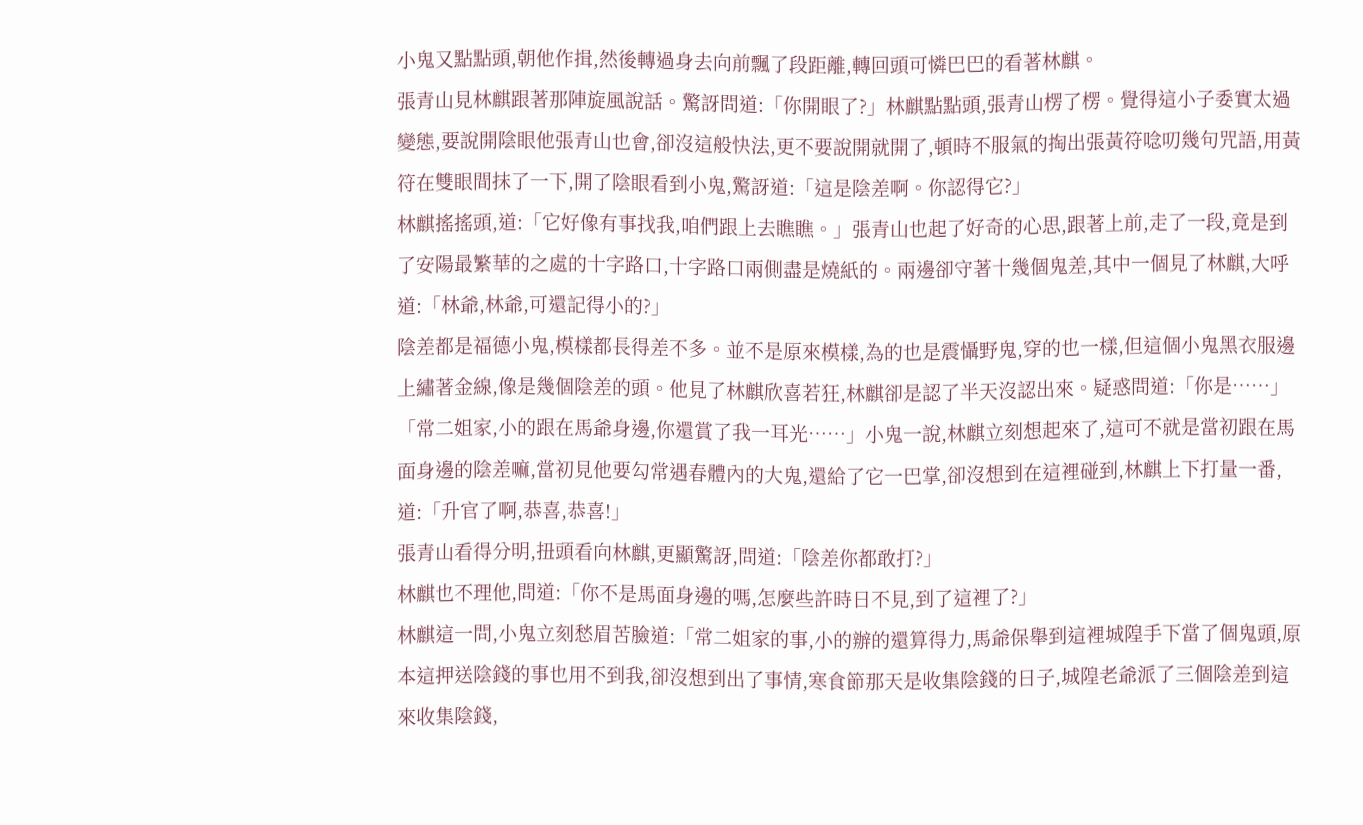小鬼又點點頭,朝他作揖,然後轉過身去向前飄了段距離,轉回頭可憐巴巴的看著林麒。
張青山見林麒跟著那陣旋風說話。驚訝問道:「你開眼了?」林麒點點頭,張青山楞了楞。覺得這小子委實太過變態,要說開陰眼他張青山也會,卻沒這般快法,更不要說開就開了,頓時不服氣的掏出張黃符唸叨幾句咒語,用黃符在雙眼間抹了一下,開了陰眼看到小鬼,驚訝道:「這是陰差啊。你認得它?」
林麒搖搖頭,道:「它好像有事找我,咱們跟上去瞧瞧。」張青山也起了好奇的心思,跟著上前,走了一段,竟是到了安陽最繁華的之處的十字路口,十字路口兩側盡是燒紙的。兩邊卻守著十幾個鬼差,其中一個見了林麒,大呼道:「林爺,林爺,可還記得小的?」
陰差都是福德小鬼,模樣都長得差不多。並不是原來模樣,為的也是震懾野鬼,穿的也一樣,但這個小鬼黑衣服邊上繡著金線,像是幾個陰差的頭。他見了林麒欣喜若狂,林麒卻是認了半天沒認出來。疑惑問道:「你是……」
「常二姐家,小的跟在馬爺身邊,你還賞了我一耳光……」小鬼一說,林麒立刻想起來了,這可不就是當初跟在馬面身邊的陰差嘛,當初見他要勾常遇春體內的大鬼,還給了它一巴掌,卻沒想到在這裡碰到,林麒上下打量一番,道:「升官了啊,恭喜,恭喜!」
張青山看得分明,扭頭看向林麒,更顯驚訝,問道:「陰差你都敢打?」
林麒也不理他,問道:「你不是馬面身邊的嗎,怎麼些許時日不見,到了這裡了?」
林麒這一問,小鬼立刻愁眉苦臉道:「常二姐家的事,小的辦的還算得力,馬爺保舉到這裡城隍手下當了個鬼頭,原本這押送陰錢的事也用不到我,卻沒想到出了事情,寒食節那天是收集陰錢的日子,城隍老爺派了三個陰差到這來收集陰錢,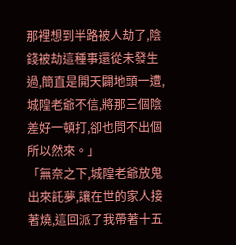那裡想到半路被人劫了,陰錢被劫這種事還從未發生過,簡直是開天闢地頭一遭,城隍老爺不信,將那三個陰差好一頓打,卻也問不出個所以然來。」
「無奈之下,城隍老爺放鬼出來託夢,讓在世的家人接著燒,這回派了我帶著十五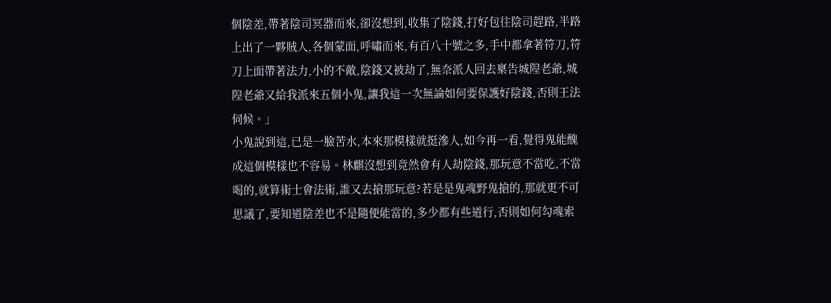個陰差,帶著陰司冥器而來,卻沒想到,收集了陰錢,打好包往陰司趕路,半路上出了一夥賊人,各個蒙面,呼嘯而來,有百八十號之多,手中都拿著符刀,符刀上面帶著法力,小的不敵,陰錢又被劫了,無奈派人回去稟告城隍老爺,城隍老爺又給我派來五個小鬼,讓我這一次無論如何要保護好陰錢,否則王法伺候。」
小鬼說到這,已是一臉苦水,本來那模樣就挺滲人,如今再一看,覺得鬼能醜成這個模樣也不容易。林麒沒想到竟然會有人劫陰錢,那玩意不當吃,不當喝的,就算術士會法術,誰又去搶那玩意?若是是鬼魂野鬼搶的,那就更不可思議了,要知道陰差也不是隨便能當的,多少都有些道行,否則如何勾魂索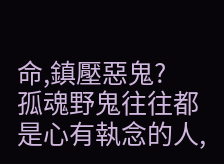命,鎮壓惡鬼?
孤魂野鬼往往都是心有執念的人,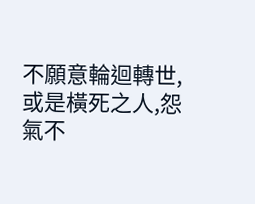不願意輪迴轉世,或是橫死之人,怨氣不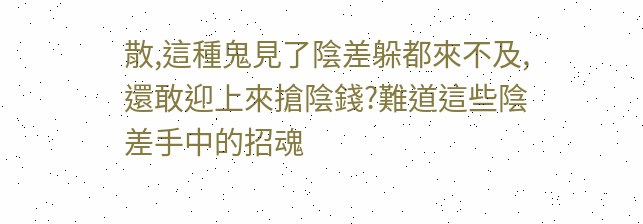散,這種鬼見了陰差躲都來不及,還敢迎上來搶陰錢?難道這些陰差手中的招魂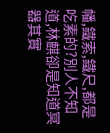幡,鐵索,鐵尺,都是吃素的?別人不知道,林麒卻是知道冥器其實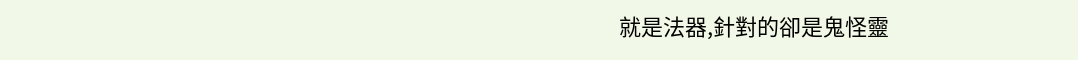就是法器,針對的卻是鬼怪靈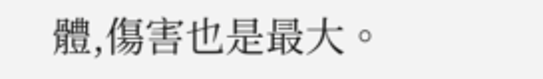體,傷害也是最大。